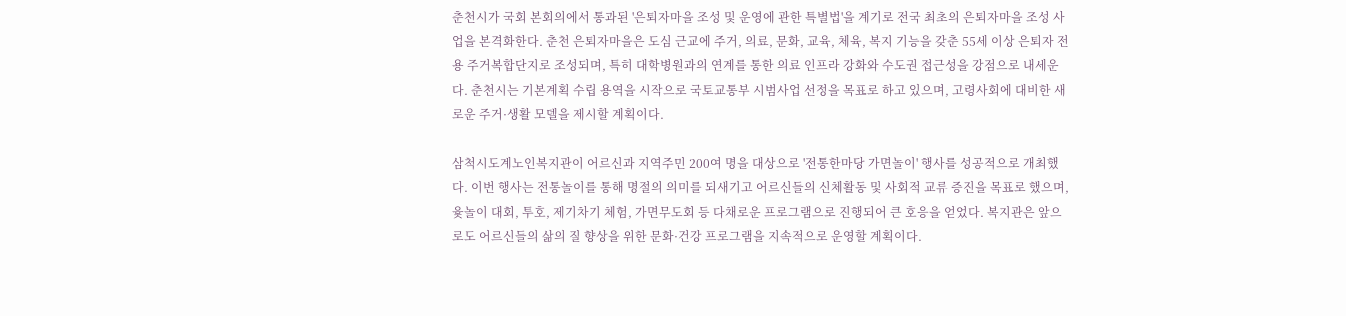춘천시가 국회 본회의에서 통과된 '은퇴자마을 조성 및 운영에 관한 특별법'을 계기로 전국 최초의 은퇴자마을 조성 사업을 본격화한다. 춘천 은퇴자마을은 도심 근교에 주거, 의료, 문화, 교육, 체육, 복지 기능을 갖춘 55세 이상 은퇴자 전용 주거복합단지로 조성되며, 특히 대학병원과의 연계를 통한 의료 인프라 강화와 수도권 접근성을 강점으로 내세운다. 춘천시는 기본계획 수립 용역을 시작으로 국토교통부 시범사업 선정을 목표로 하고 있으며, 고령사회에 대비한 새로운 주거·생활 모델을 제시할 계획이다.

삼척시도계노인복지관이 어르신과 지역주민 200여 명을 대상으로 '전통한마당 가면놀이' 행사를 성공적으로 개최했다. 이번 행사는 전통놀이를 통해 명절의 의미를 되새기고 어르신들의 신체활동 및 사회적 교류 증진을 목표로 했으며, 윷놀이 대회, 투호, 제기차기 체험, 가면무도회 등 다채로운 프로그램으로 진행되어 큰 호응을 얻었다. 복지관은 앞으로도 어르신들의 삶의 질 향상을 위한 문화·건강 프로그램을 지속적으로 운영할 계획이다.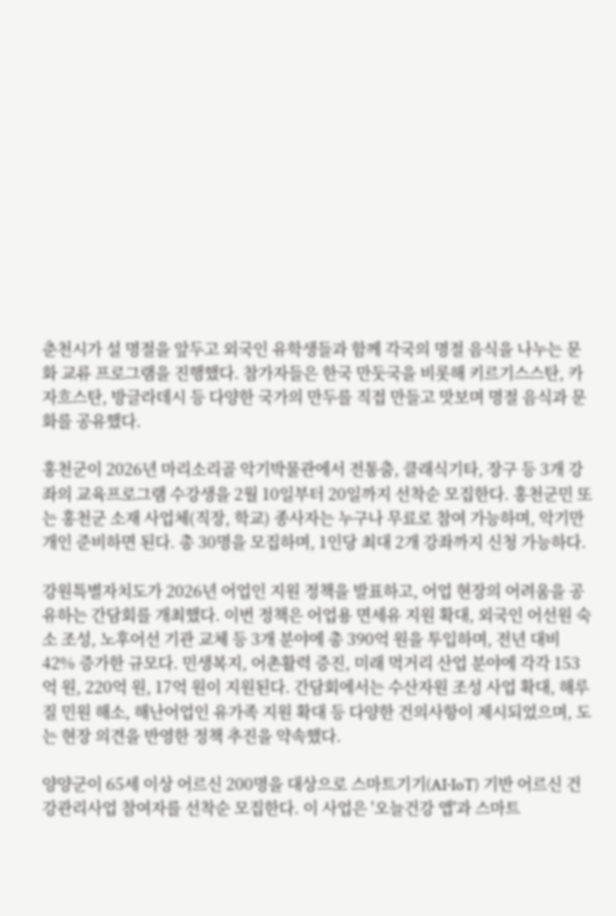춘천시가 설 명절을 앞두고 외국인 유학생들과 함께 각국의 명절 음식을 나누는 문화 교류 프로그램을 진행했다. 참가자들은 한국 만둣국을 비롯해 키르기스스탄, 카자흐스탄, 방글라데시 등 다양한 국가의 만두를 직접 만들고 맛보며 명절 음식과 문화를 공유했다.

홍천군이 2026년 마리소리골 악기박물관에서 전통춤, 클래식기타, 장구 등 3개 강좌의 교육프로그램 수강생을 2월 10일부터 20일까지 선착순 모집한다. 홍천군민 또는 홍천군 소재 사업체(직장, 학교) 종사자는 누구나 무료로 참여 가능하며, 악기만 개인 준비하면 된다. 총 30명을 모집하며, 1인당 최대 2개 강좌까지 신청 가능하다.

강원특별자치도가 2026년 어업인 지원 정책을 발표하고, 어업 현장의 어려움을 공유하는 간담회를 개최했다. 이번 정책은 어업용 면세유 지원 확대, 외국인 어선원 숙소 조성, 노후어선 기관 교체 등 3개 분야에 총 390억 원을 투입하며, 전년 대비 42% 증가한 규모다. 민생복지, 어촌활력 증진, 미래 먹거리 산업 분야에 각각 153억 원, 220억 원, 17억 원이 지원된다. 간담회에서는 수산자원 조성 사업 확대, 해루질 민원 해소, 해난어업인 유가족 지원 확대 등 다양한 건의사항이 제시되었으며, 도는 현장 의견을 반영한 정책 추진을 약속했다.

양양군이 65세 이상 어르신 200명을 대상으로 스마트기기(AI‧IoT) 기반 어르신 건강관리사업 참여자를 선착순 모집한다. 이 사업은 '오늘건강 앱'과 스마트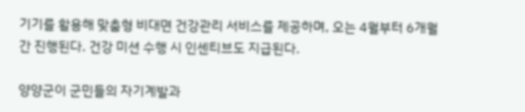기기를 활용해 맞춤형 비대면 건강관리 서비스를 제공하며, 오는 4월부터 6개월간 진행된다. 건강 미션 수행 시 인센티브도 지급된다.

양양군이 군민들의 자기계발과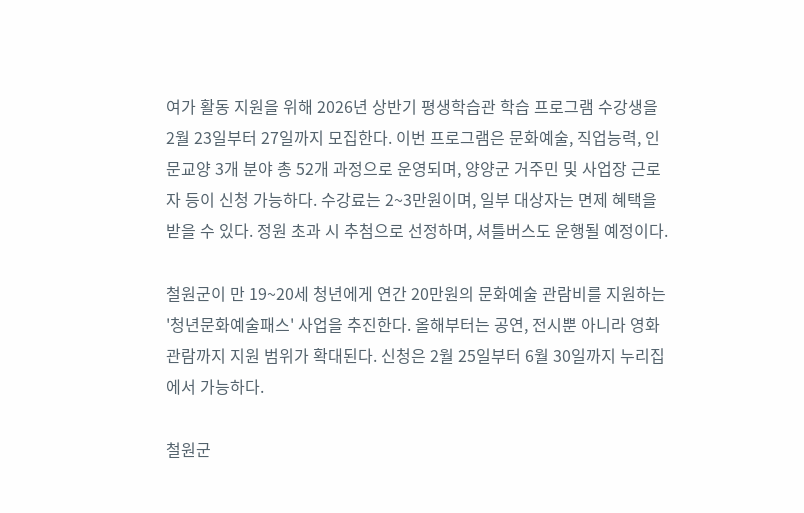여가 활동 지원을 위해 2026년 상반기 평생학습관 학습 프로그램 수강생을 2월 23일부터 27일까지 모집한다. 이번 프로그램은 문화예술, 직업능력, 인문교양 3개 분야 총 52개 과정으로 운영되며, 양양군 거주민 및 사업장 근로자 등이 신청 가능하다. 수강료는 2~3만원이며, 일부 대상자는 면제 혜택을 받을 수 있다. 정원 초과 시 추첨으로 선정하며, 셔틀버스도 운행될 예정이다.

철원군이 만 19~20세 청년에게 연간 20만원의 문화예술 관람비를 지원하는 '청년문화예술패스' 사업을 추진한다. 올해부터는 공연, 전시뿐 아니라 영화 관람까지 지원 범위가 확대된다. 신청은 2월 25일부터 6월 30일까지 누리집에서 가능하다.

철원군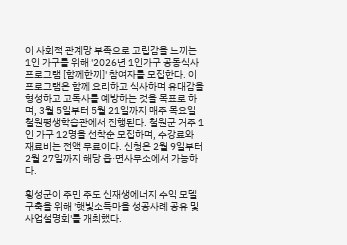이 사회적 관계망 부족으로 고립감을 느끼는 1인 가구를 위해 '2026년 1인가구 공동식사 프로그램 [함께한끼]' 참여자를 모집한다. 이 프로그램은 함께 요리하고 식사하며 유대감을 형성하고 고독사를 예방하는 것을 목표로 하며, 3월 5일부터 5월 21일까지 매주 목요일 철원평생학습관에서 진행된다. 철원군 거주 1인 가구 12명을 선착순 모집하며, 수강료와 재료비는 전액 무료이다. 신청은 2월 9일부터 2월 27일까지 해당 읍·면사무소에서 가능하다.

횡성군이 주민 주도 신재생에너지 수익 모델 구축을 위해 '햇빛소득마을 성공사례 공유 및 사업설명회'를 개최했다.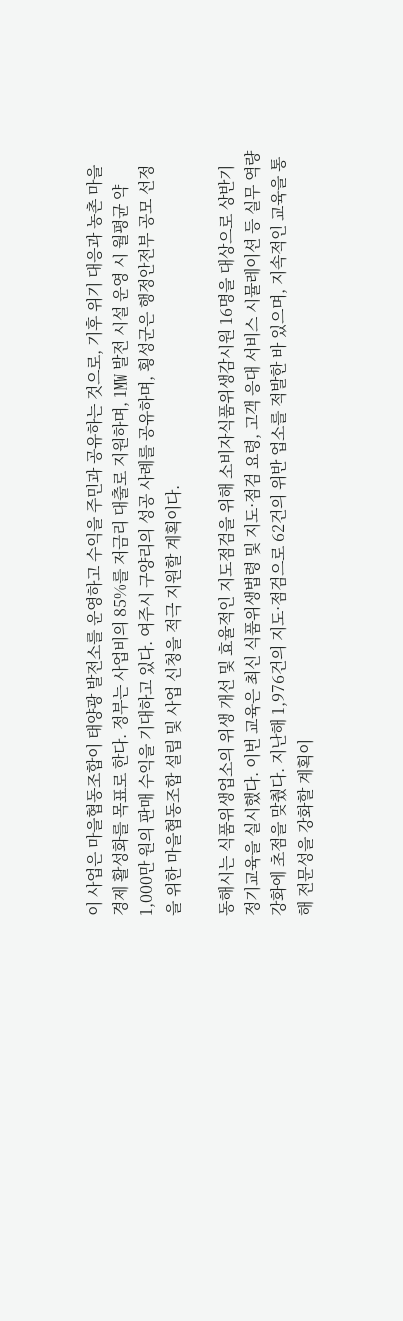이 사업은 마을협동조합이 태양광 발전소를 운영하고 수익을 주민과 공유하는 것으로, 기후 위기 대응과 농촌 마을 경제 활성화를 목표로 한다. 정부는 사업비의 85%를 저금리 대출로 지원하며, 1㎿ 발전 시설 운영 시 월평균 약 1,000만 원의 판매 수익을 기대하고 있다. 여주시 구양리의 성공 사례를 공유하며, 횡성군은 행정안전부 공모 선정을 위한 마을협동조합 설립 및 사업 신청을 적극 지원할 계획이다.

동해시는 식품위생업소의 위생 개선 및 효율적인 지도점검을 위해 소비자식품위생감시원 16명을 대상으로 상반기 정기교육을 실시했다. 이번 교육은 최신 식품위생법령 및 지도·점검 요령, 고객 응대 서비스 시뮬레이션 등 실무 역량 강화에 초점을 맞췄다. 지난해 1,976건의 지도·점검으로 62건의 위반 업소를 적발한 바 있으며, 지속적인 교육을 통해 전문성을 강화할 계획이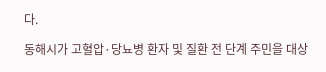다.

동해시가 고혈압·당뇨병 환자 및 질환 전 단계 주민을 대상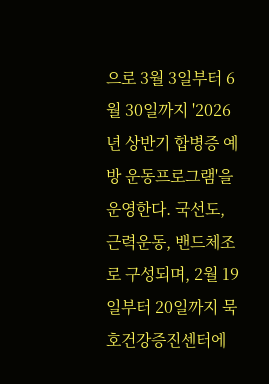으로 3월 3일부터 6월 30일까지 '2026년 상반기 합병증 예방 운동프로그램'을 운영한다. 국선도, 근력운동, 밴드체조로 구성되며, 2월 19일부터 20일까지 묵호건강증진센터에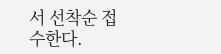서 선착순 접수한다.